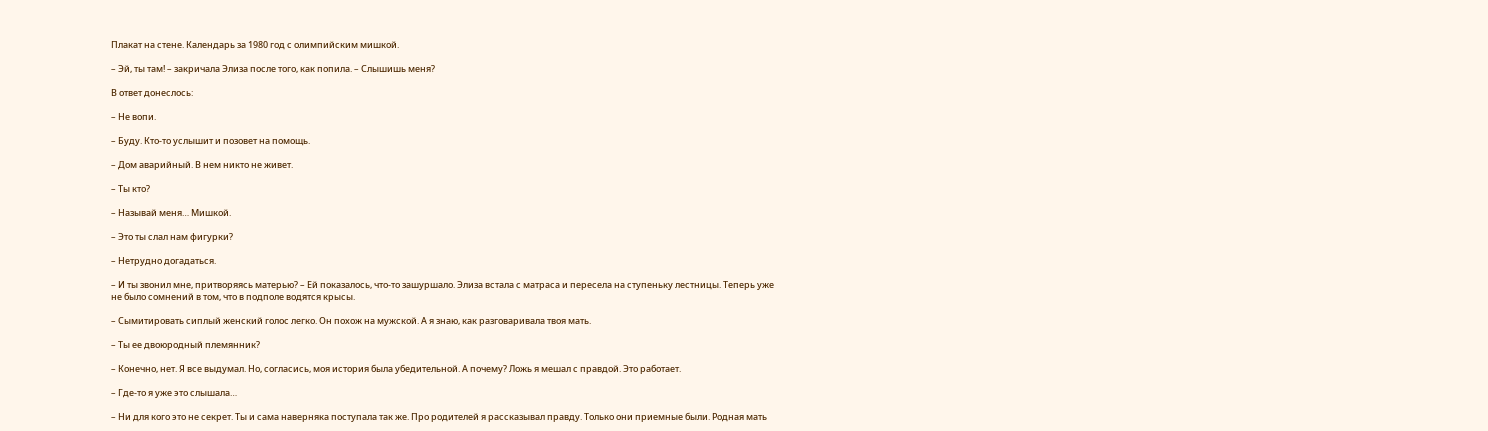Плакат на стене. Календарь за 1980 год с олимпийским мишкой.

– Эй, ты там! – закричала Элиза после того, как попила. – Слышишь меня?

В ответ донеслось:

– Не вопи.

– Буду. Кто-то услышит и позовет на помощь.

– Дом аварийный. В нем никто не живет.

– Ты кто?

– Называй меня… Мишкой.

– Это ты слал нам фигурки?

– Нетрудно догадаться.

– И ты звонил мне, притворяясь матерью? – Ей показалось, что-то зашуршало. Элиза встала с матраса и пересела на ступеньку лестницы. Теперь уже не было сомнений в том, что в подполе водятся крысы.

– Сымитировать сиплый женский голос легко. Он похож на мужской. А я знаю, как разговаривала твоя мать.

– Ты ее двоюродный племянник?

– Конечно, нет. Я все выдумал. Но, согласись, моя история была убедительной. А почему? Ложь я мешал с правдой. Это работает.

– Где-то я уже это слышала…

– Ни для кого это не секрет. Ты и сама наверняка поступала так же. Про родителей я рассказывал правду. Только они приемные были. Родная мать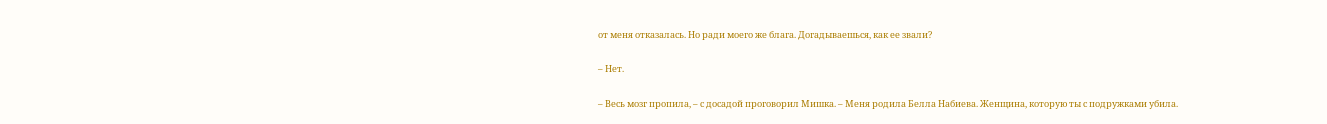от меня отказалась. Но ради моего же блага. Догадываешься, как ее звали?

– Нет.

– Весь мозг пропила, – с досадой проговорил Мишка. – Меня родила Белла Набиева. Женщина, которую ты с подружками убила.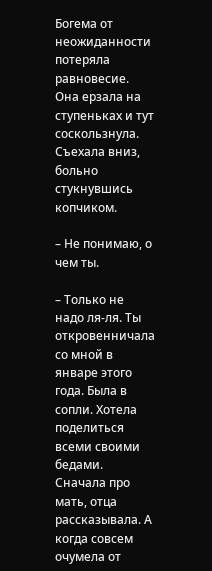Богема от неожиданности потеряла равновесие. Она ерзала на ступеньках и тут соскользнула. Съехала вниз, больно стукнувшись копчиком.

– Не понимаю, о чем ты.

– Только не надо ля-ля. Ты откровенничала со мной в январе этого года. Была в сопли. Хотела поделиться всеми своими бедами. Сначала про мать, отца рассказывала. А когда совсем очумела от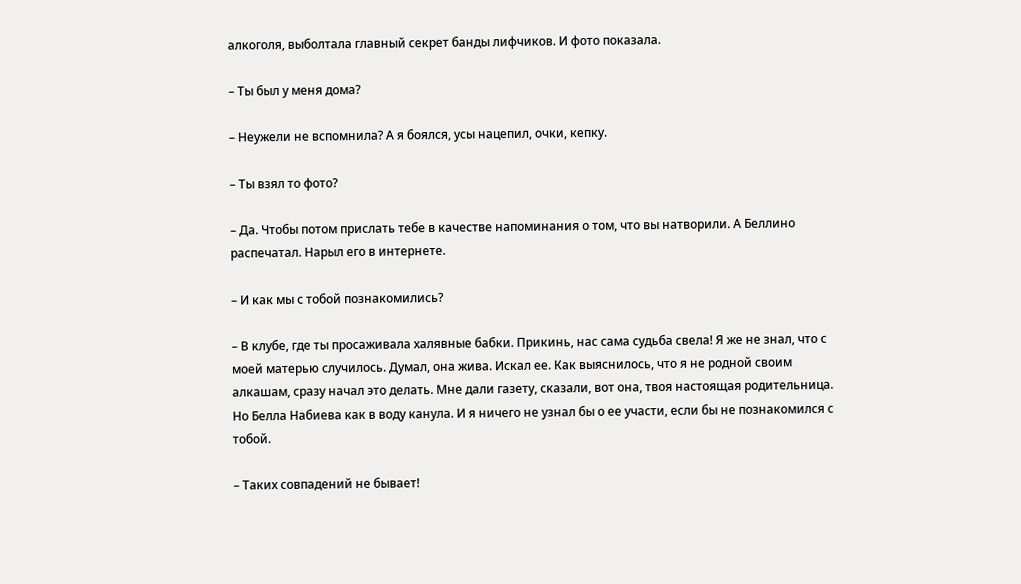алкоголя, выболтала главный секрет банды лифчиков. И фото показала.

– Ты был у меня дома?

– Неужели не вспомнила? А я боялся, усы нацепил, очки, кепку.

– Ты взял то фото?

– Да. Чтобы потом прислать тебе в качестве напоминания о том, что вы натворили. А Беллино распечатал. Нарыл его в интернете.

– И как мы с тобой познакомились?

– В клубе, где ты просаживала халявные бабки. Прикинь, нас сама судьба свела! Я же не знал, что с моей матерью случилось. Думал, она жива. Искал ее. Как выяснилось, что я не родной своим алкашам, сразу начал это делать. Мне дали газету, сказали, вот она, твоя настоящая родительница. Но Белла Набиева как в воду канула. И я ничего не узнал бы о ее участи, если бы не познакомился с тобой.

– Таких совпадений не бывает!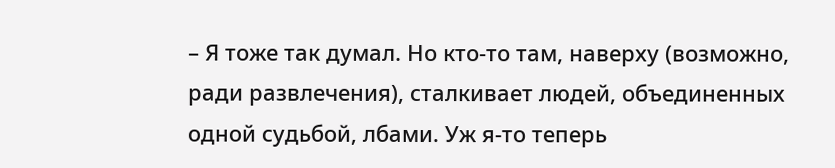– Я тоже так думал. Но кто-то там, наверху (возможно, ради развлечения), сталкивает людей, объединенных одной судьбой, лбами. Уж я-то теперь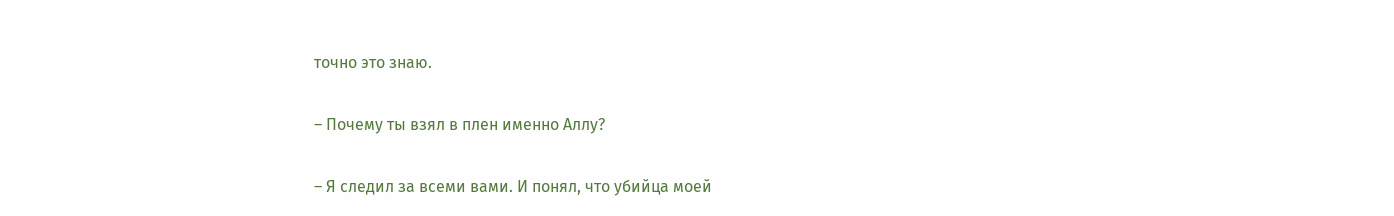точно это знаю.

– Почему ты взял в плен именно Аллу?

– Я следил за всеми вами. И понял, что убийца моей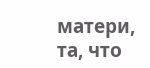матери, та, что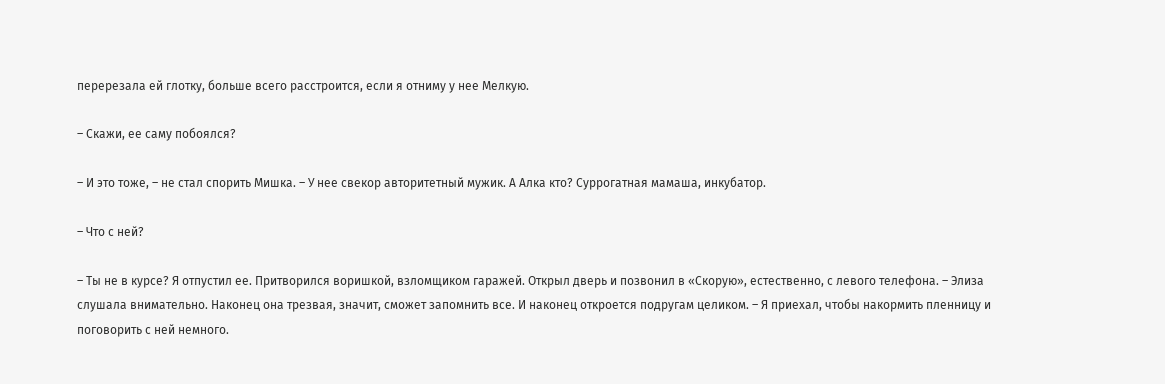перерезала ей глотку, больше всего расстроится, если я отниму у нее Мелкую.

– Скажи, ее саму побоялся?

– И это тоже, – не стал спорить Мишка. – У нее свекор авторитетный мужик. А Алка кто? Суррогатная мамаша, инкубатор.

– Что с ней?

– Ты не в курсе? Я отпустил ее. Притворился воришкой, взломщиком гаражей. Открыл дверь и позвонил в «Скорую», естественно, с левого телефона. – Элиза слушала внимательно. Наконец она трезвая, значит, сможет запомнить все. И наконец откроется подругам целиком. – Я приехал, чтобы накормить пленницу и поговорить с ней немного.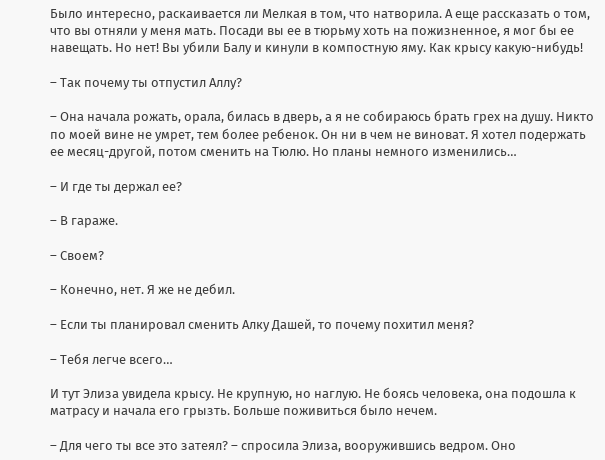Было интересно, раскаивается ли Мелкая в том, что натворила. А еще рассказать о том, что вы отняли у меня мать. Посади вы ее в тюрьму хоть на пожизненное, я мог бы ее навещать. Но нет! Вы убили Балу и кинули в компостную яму. Как крысу какую-нибудь!

– Так почему ты отпустил Аллу?

– Она начала рожать, орала, билась в дверь, а я не собираюсь брать грех на душу. Никто по моей вине не умрет, тем более ребенок. Он ни в чем не виноват. Я хотел подержать ее месяц-другой, потом сменить на Тюлю. Но планы немного изменились…

– И где ты держал ее?

– В гараже.

– Своем?

– Конечно, нет. Я же не дебил.

– Если ты планировал сменить Алку Дашей, то почему похитил меня?

– Тебя легче всего…

И тут Элиза увидела крысу. Не крупную, но наглую. Не боясь человека, она подошла к матрасу и начала его грызть. Больше поживиться было нечем.

– Для чего ты все это затеял? – спросила Элиза, вооружившись ведром. Оно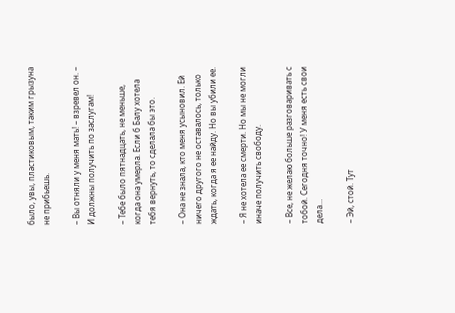было, увы, пластиковым, таким грызуна не прибьешь.

– Вы отняли у меня мать! – взревел он. – И должны получить по заслугам!

– Тебе было пятнадцать, не меньше, когда она умерла. Если б Балу хотела тебя вернуть, то сделала бы это.

– Она не знала, кто меня усыновил. Ей ничего другого не оставалось, только ждать, когда я ее найду. Но вы убили ее.

– Я не хотела ее смерти. Но мы не могли иначе получить свободу.

– Все, не желаю больше разговаривать с тобой. Сегодня точно! У меня есть свои дела…

– Эй, стой. Тут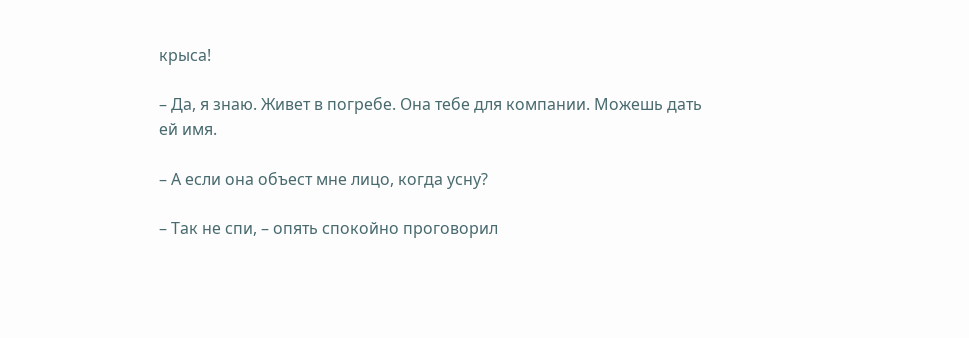крыса!

– Да, я знаю. Живет в погребе. Она тебе для компании. Можешь дать ей имя.

– А если она объест мне лицо, когда усну?

– Так не спи, – опять спокойно проговорил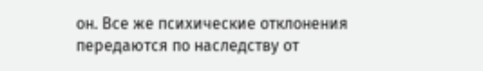он. Все же психические отклонения передаются по наследству от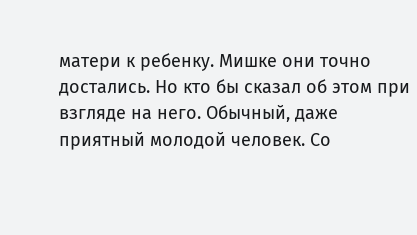матери к ребенку. Мишке они точно достались. Но кто бы сказал об этом при взгляде на него. Обычный, даже приятный молодой человек. Со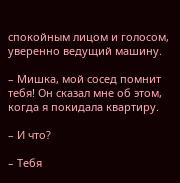спокойным лицом и голосом, уверенно ведущий машину.

– Мишка, мой сосед помнит тебя! Он сказал мне об этом, когда я покидала квартиру.

– И что?

– Тебя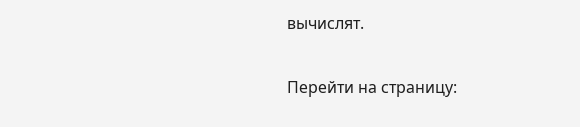вычислят.

Перейти на страницу: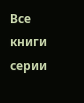Все книги серии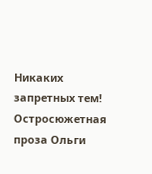Никаких запретных тем! Остросюжетная проза Ольги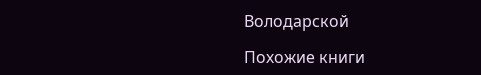Володарской

Похожие книги